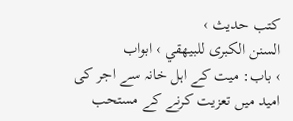کتب حدیث ›
السنن الكبرى للبيهقي › ابواب
› باب: میت کے اہل خانہ سے اجر کی امید میں تعزیت کرنے کے مستحب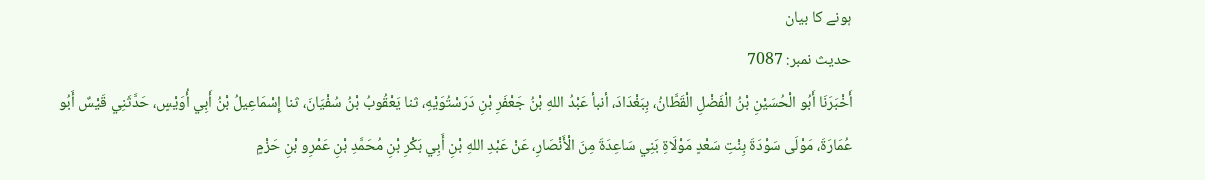ہونے کا بیان
حدیث نمبر: 7087
أَخْبَرَنَا أَبُو الْحُسَيْنِ بْنُ الْفَضْلِ الْقَطَّانُ، بِبَغْدَادَ، أنبأ عَبْدُ اللهِ بْنُ جَعْفَرِ بْنِ دَرَسْتُوَيْهِ، ثنا يَعْقُوبُ بْنُ سُفْيَانَ، ثنا إِسْمَاعِيلُ بْنُ أَبِي أُوَيْسٍ، حَدَّثَنِي قَيْسٌ أَبُو عُمَارَةَ، مَوْلَى سَوْدَةَ بِنْتِ سَعْدٍ مَوْلَاةِ بَنِي سَاعِدَةَ مِنَ الْأَنْصَارِ، عَنْ عَبْدِ اللهِ بْنِ أَبِي بَكْرِ بْنِ مُحَمَّدِ بْنِ عَمْرِو بْنِ حَزْمٍ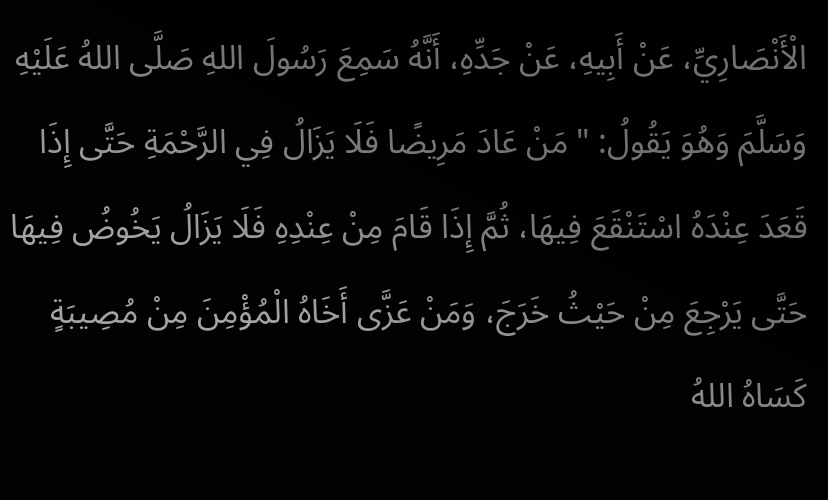الْأَنْصَارِيِّ، عَنْ أَبِيهِ، عَنْ جَدِّهِ، أَنَّهُ سَمِعَ رَسُولَ اللهِ صَلَّى اللهُ عَلَيْهِ وَسَلَّمَ وَهُوَ يَقُولُ: " مَنْ عَادَ مَرِيضًا فَلَا يَزَالُ فِي الرَّحْمَةِ حَتَّى إِذَا قَعَدَ عِنْدَهُ اسْتَنْقَعَ فِيهَا، ثُمَّ إِذَا قَامَ مِنْ عِنْدِهِ فَلَا يَزَالُ يَخُوضُ فِيهَا حَتَّى يَرْجِعَ مِنْ حَيْثُ خَرَجَ، وَمَنْ عَزَّى أَخَاهُ الْمُؤْمِنَ مِنْ مُصِيبَةٍ كَسَاهُ اللهُ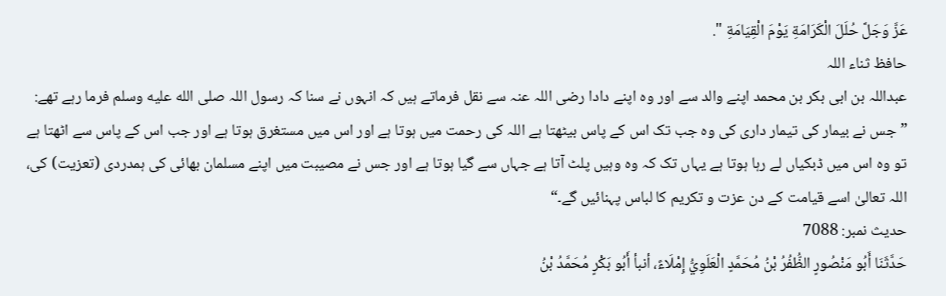عَزَّ وَجَلَّ حُلَلَ الْكَرَامَةِ يَوْمَ الْقِيَامَةِ ".
حافظ ثناء اللہ
عبداللہ بن ابی بکر بن محمد اپنے والد سے اور وہ اپنے دادا رضی اللہ عنہ سے نقل فرماتے ہیں کہ انہوں نے سنا کہ رسول اللہ صلى الله عليه وسلم فرما رہے تھے: ”جس نے بیمار کی تیمار داری کی وہ جب تک اس کے پاس بیٹھتا ہے اللہ کی رحمت میں ہوتا ہے اور اس میں مستغرق ہوتا ہے اور جب اس کے پاس سے اٹھتا ہے تو وہ اس میں ڈبکیاں لے رہا ہوتا ہے یہاں تک کہ وہ وہیں پلٹ آتا ہے جہاں سے گیا ہوتا ہے اور جس نے مصیبت میں اپنے مسلمان بھائی کی ہمدردی (تعزیت) کی، اللہ تعالیٰ اسے قیامت کے دن عزت و تکریم کا لباس پہنائیں گے۔“
حدیث نمبر: 7088
حَدَّثَنَا أَبُو مَنْصُورٍ الظُّفُرُ بْنُ مُحَمَّدٍ الْعَلَوِيُّ إِمْلَاءً، أنبأ أَبُو بَكْرٍ مُحَمَّدُ بْنُ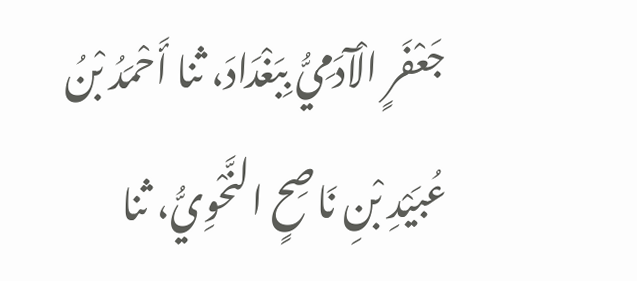جَعْفَرٍ الْآدَمِيُّ بِبَغْدَادَ، ثنا أَحْمَدُ بْنُ عُبَيْدِ بْنِ نَاصِحٍ النَّحْوِيُّ، ثنا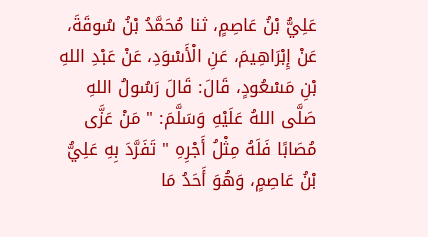عَلِيُّ بْنُ عَاصِمٍ، ثنا مُحَمَّدُ بْنُ سُوقَةَ، عَنْ إِبْرَاهِيمَ، عَنِ الْأَسْوَدِ، عَنْ عَبْدِ اللهِ بْنِ مَسْعُودٍ، قَالَ: قَالَ رَسُولُ اللهِ صَلَّى اللهُ عَلَيْهِ وَسَلَّمَ: " مَنْ عَزَّى مُصَابًا فَلَهُ مِثْلُ أَجْرِهِ " تَفَرَّدَ بِهِ عَلِيُّ بْنُ عَاصِمٍ، وَهُوَ أَحَدُ مَا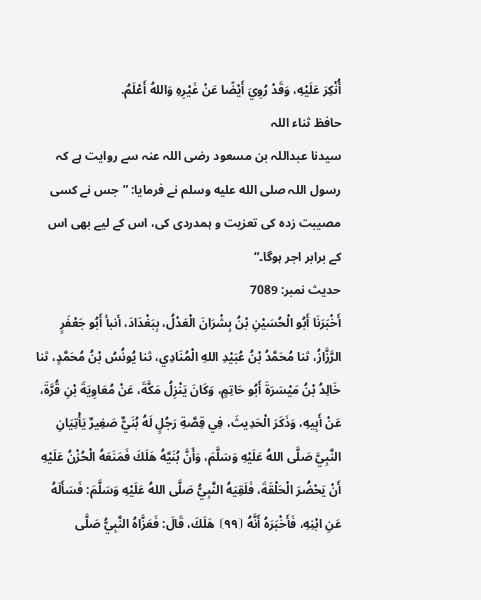أُنْكِرَ عَلَيْهِ، وَقَدْ رُوِيَ أَيْضًا عَنْ غَيْرِهِ وَاللهُ أَعْلَمُ.
حافظ ثناء اللہ
سیدنا عبداللہ بن مسعود رضی اللہ عنہ سے روایت ہے کہ رسول اللہ صلى الله عليه وسلم نے فرمایا: ”جس نے کسی مصیبت زدہ کی تعزیت و ہمدردی کی، اس کے لیے بھی اس کے برابر اجر ہوگا۔“
حدیث نمبر: 7089
أَخْبَرَنَا أَبُو الْحُسَيْنِ بْنُ بِشْرَانَ الْعَدْلُ، بِبَغْدَادَ، أنبأ أَبُو جَعْفَرٍ الرَّزَّازُ، ثنا مُحَمَّدُ بْنُ عُبَيْدِ اللهِ الْمُنَادِي، ثنا يُونُسُ بْنُ مُحَمَّدٍ، ثنا خَالِدُ بْنُ مَيْسَرَةَ أَبُو حَاتِمٍ، وَكَانَ يَنْزِلُ مَكَّةَ، عَنْ مُعَاوِيَةَ بْنِ قُرَّةَ، عَنْ أَبِيهِ، وَذَكَرَ الْحَدِيثَ، فِي قِصَّةِ رَجُلٍ لَهُ بُنَيٌّ صَغِيرٌ يَأْتِيَانِ النَّبِيَّ صَلَّى اللهُ عَلَيْهِ وَسَلَّمَ، وَأَنَّ بُنَيَّهُ هَلَكَ فَمَنَعَهُ الْحُزْنُ عَلَيْهِ أَنْ يَحْضُرَ الْحَلْقَةَ، فَلَقِيَهُ النَّبِيُّ صَلَّى اللهُ عَلَيْهِ وَسَلَّمَ: فَسَأَلَهُ عَنِ ابْنِهِ، فَأَخْبَرَهُ أَنَّهُ ⦗٩٩⦘ هَلَكَ، قَالَ: فَعَزَّاهُ النَّبِيُّ صَلَّى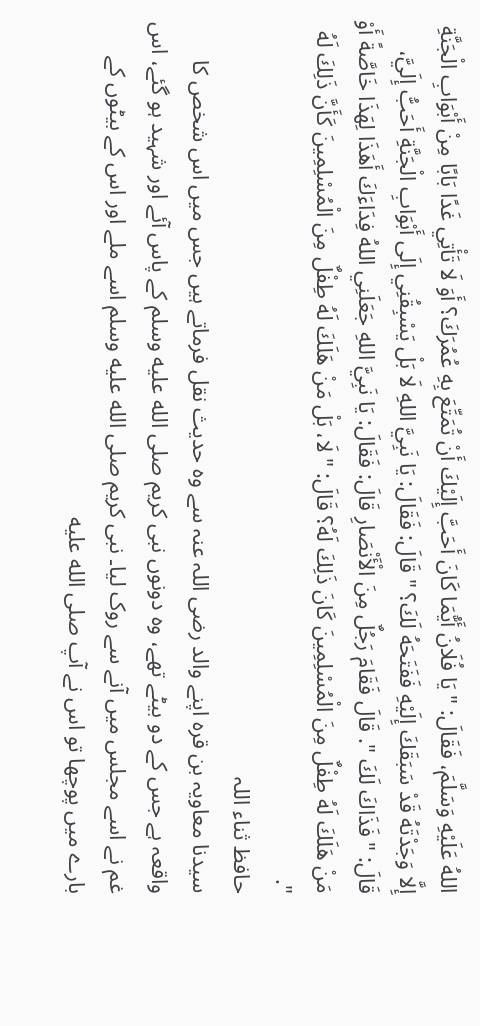اللهُ عَلَيْهِ وَسَلَّمَ، فَقَالَ: " يَا فُلَانُ أَيُّمَا كَانَ أَحَبَّ إِلَيْكَ أَنْ تُمَتِّعَ بِهِ عُمُرَكَ؟ أَوَ لَا تَأْتِي غَدًا بَابًا مِنْ أَبْوَابِ الْجَنَّةِ إِلَّا وَجَدْتَهُ قَدْ سَبَقَكَ إِلَيْهِ فَفَتَحَهُ لَكَ؟ " قَالَ: فَقَالَ: يَا نَبِيَّ اللهِ لَا بَلْ يَسْبِقُنِي إِلَى أَبْوَابِ الْجَنَّةِ أَحَبُّ إِلَيَّ، قَالَ: " فَذَاكَ لَكَ ". قَالَ فَقَامَ رَجُلٌ مِنَ الْأَنْصَارِ قَالَ: فَقَالَ: يَا نَبِيَّ اللهِ جَعَلَنِي اللهُ فِدَاءَكَ أَهَذَا لِهَذَا خَاصَّةً أَوْ مَنْ هَلَكَ لَهُ طِفْلٌ مِنَ الْمُسْلِمِينَ كَانَ ذَلِكَ لَهُ؟ قَالَ: " لَا، بَلْ مَنْ هَلَكَ لَهُ طِفْلٌ مِنَ الْمُسْلِمِينَ كَأَنَّ ذَلِكَ لَهُ ".
حافظ ثناء اللہ
سیدنا معاویہ بن قرہ اپنے والد رضی اللہ عنہ سے وہ حدیث نقل فرماتے ہیں جس میں اس شخص کا واقعہ ہے جس کے دو بیٹے تھے، وہ دونوں نبی کریم صلى الله عليه وسلم کے پاس آئے اور شہید ہو گئے، اس غم نے اسے مجلس میں آنے سے روک لیا۔ نبی کریم صلى الله عليه وسلم اسے ملے اور اس کے بیٹوں کے بارے میں پوچھا تو اس نے آپ صلى الله عليه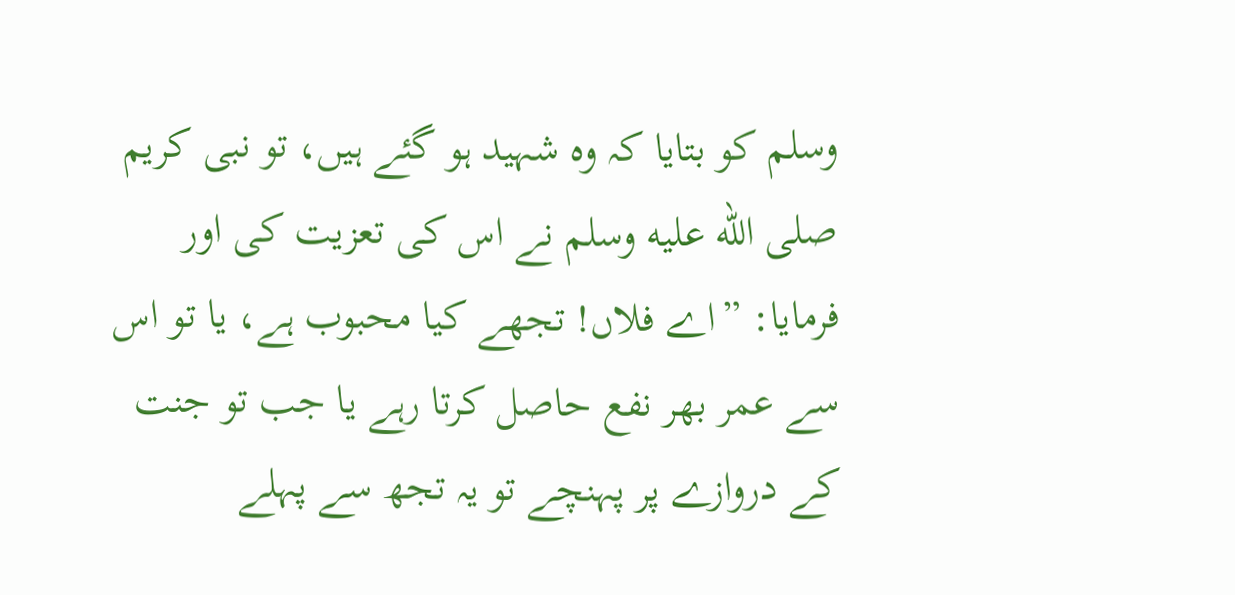وسلم کو بتایا کہ وہ شہید ہو گئے ہیں، تو نبی کریم صلى الله عليه وسلم نے اس کی تعزیت کی اور فرمایا: ”اے فلاں! تجھے کیا محبوب ہے، یا تو اس سے عمر بھر نفع حاصل کرتا رہے یا جب تو جنت کے دروازے پر پہنچے تو یہ تجھ سے پہلے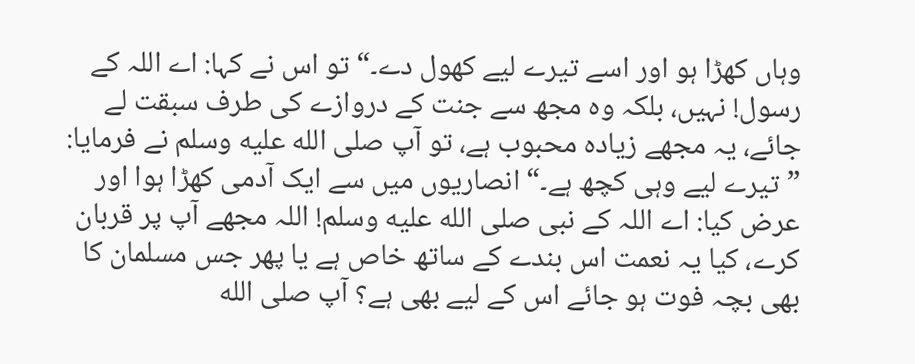وہاں کھڑا ہو اور اسے تیرے لیے کھول دے۔“ تو اس نے کہا: اے اللہ کے رسول! نہیں، بلکہ وہ مجھ سے جنت کے دروازے کی طرف سبقت لے جائے، یہ مجھے زیادہ محبوب ہے، تو آپ صلى الله عليه وسلم نے فرمایا: ”تیرے لیے وہی کچھ ہے۔“ انصاریوں میں سے ایک آدمی کھڑا ہوا اور عرض کیا: اے اللہ کے نبی صلى الله عليه وسلم! اللہ مجھے آپ پر قربان کرے، کیا یہ نعمت اس بندے کے ساتھ خاص ہے یا پھر جس مسلمان کا بھی بچہ فوت ہو جائے اس کے لیے بھی ہے؟ آپ صلى الله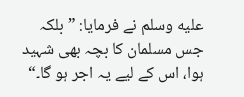عليه وسلم نے فرمایا: ”بلکہ جس مسلمان کا بچہ بھی شہید ہوا، اس کے لیے یہ اجر ہو گا۔“